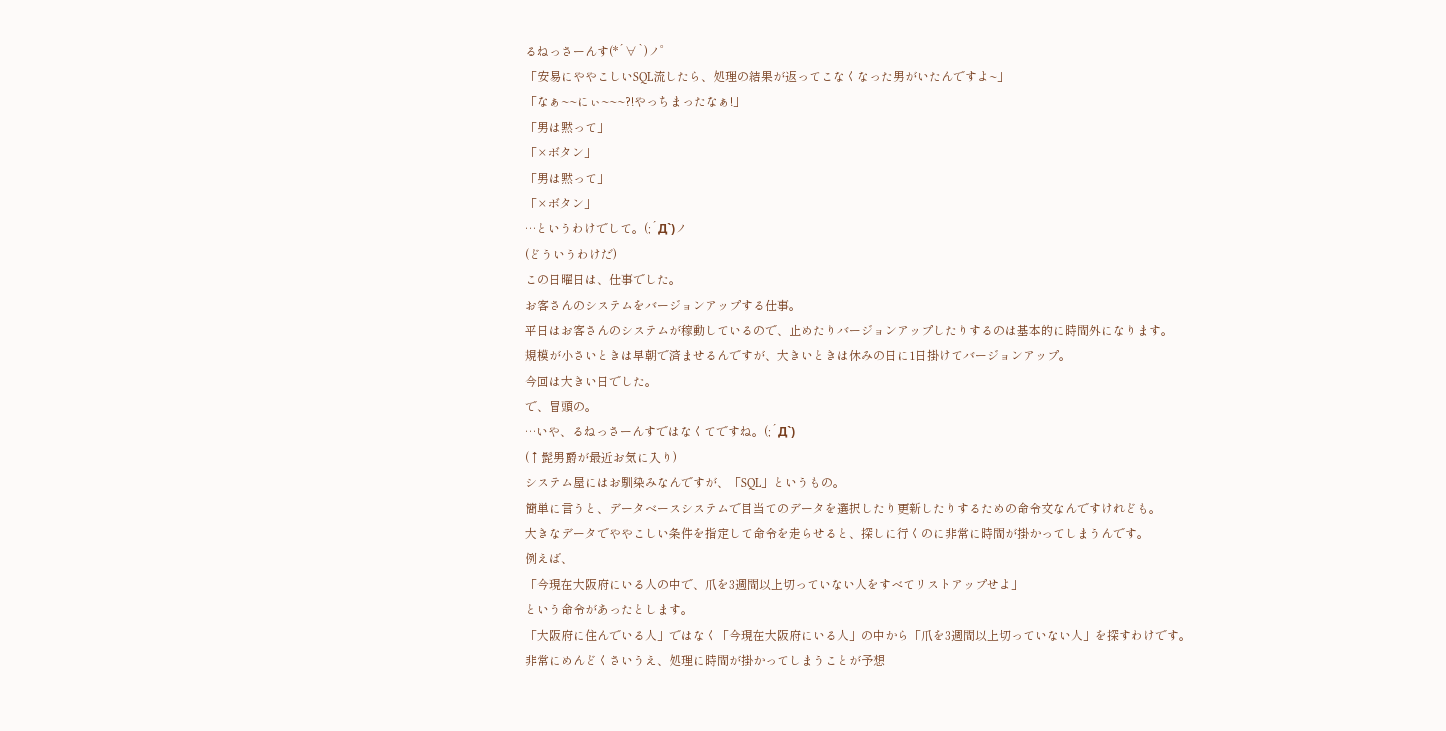るねっさーんす(*´∀`)ノ゜
「安易にややこしいSQL流したら、処理の結果が返ってこなくなった男がいたんですよ~」
「なぁ~~にぃ~~~?!やっちまったなぁ!」
「男は黙って」
「×ボタン」
「男は黙って」
「×ボタン」
…というわけでして。(;´Д`)ノ
(どういうわけだ)
この日曜日は、仕事でした。
お客さんのシステムをバージョンアップする仕事。
平日はお客さんのシステムが稼動しているので、止めたりバージョンアップしたりするのは基本的に時間外になります。
規模が小さいときは早朝で済ませるんですが、大きいときは休みの日に1日掛けてバージョンアップ。
今回は大きい日でした。
で、冒頭の。
…いや、るねっさーんすではなくてですね。(;´Д`)
(↑髭男爵が最近お気に入り)
システム屋にはお馴染みなんですが、「SQL」というもの。
簡単に言うと、データベースシステムで目当てのデータを選択したり更新したりするための命令文なんですけれども。
大きなデータでややこしい条件を指定して命令を走らせると、探しに行くのに非常に時間が掛かってしまうんです。
例えば、
「今現在大阪府にいる人の中で、爪を3週間以上切っていない人をすべてリストアップせよ」
という命令があったとします。
「大阪府に住んでいる人」ではなく「今現在大阪府にいる人」の中から「爪を3週間以上切っていない人」を探すわけです。
非常にめんどくさいうえ、処理に時間が掛かってしまうことが予想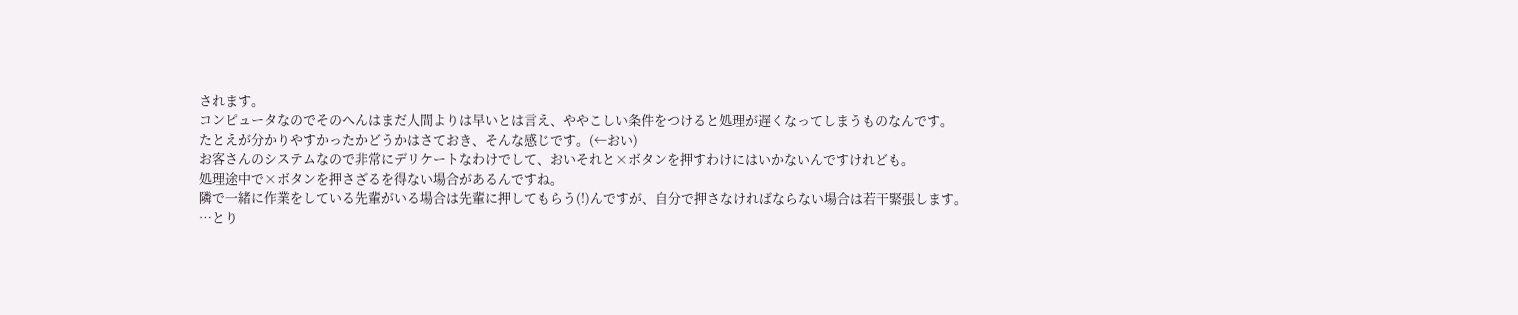されます。
コンピュータなのでそのへんはまだ人間よりは早いとは言え、ややこしい条件をつけると処理が遅くなってしまうものなんです。
たとえが分かりやすかったかどうかはさておき、そんな感じです。(←おい)
お客さんのシステムなので非常にデリケートなわけでして、おいそれと×ボタンを押すわけにはいかないんですけれども。
処理途中で×ボタンを押さざるを得ない場合があるんですね。
隣で一緒に作業をしている先輩がいる場合は先輩に押してもらう(!)んですが、自分で押さなければならない場合は若干緊張します。
…とり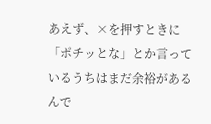あえず、×を押すときに「ポチッとな」とか言っているうちはまだ余裕があるんで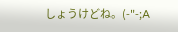しょうけどね。(-"-;A